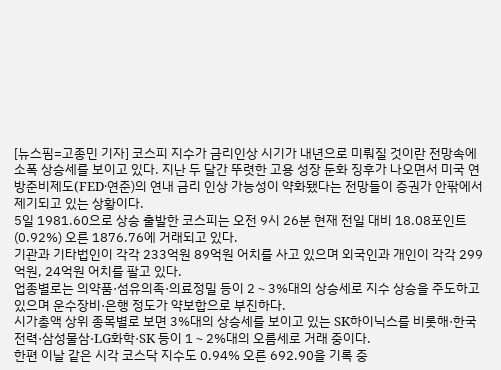[뉴스핌=고종민 기자] 코스피 지수가 금리인상 시기가 내년으로 미뤄질 것이란 전망속에 소폭 상승세를 보이고 있다. 지난 두 달간 뚜렷한 고용 성장 둔화 징후가 나오면서 미국 연방준비제도(FED·연준)의 연내 금리 인상 가능성이 약화됐다는 전망들이 증권가 안팎에서 제기되고 있는 상황이다.
5일 1981.60으로 상승 출발한 코스피는 오전 9시 26분 현재 전일 대비 18.08포인트(0.92%) 오른 1876.76에 거래되고 있다.
기관과 기타법인이 각각 233억원 89억원 어치를 사고 있으며 외국인과 개인이 각각 299억원, 24억원 어치를 팔고 있다.
업종별로는 의약품·섬유의족·의료정밀 등이 2∼3%대의 상승세로 지수 상승을 주도하고 있으며 운수장비·은행 정도가 약보합으로 부진하다.
시가총액 상위 종목별로 보면 3%대의 상승세를 보이고 있는 SK하이닉스를 비롯해·한국전력·삼성물삼·LG화학·SK 등이 1∼2%대의 오름세로 거래 중이다.
한편 이날 같은 시각 코스닥 지수도 0.94% 오른 692.90을 기록 중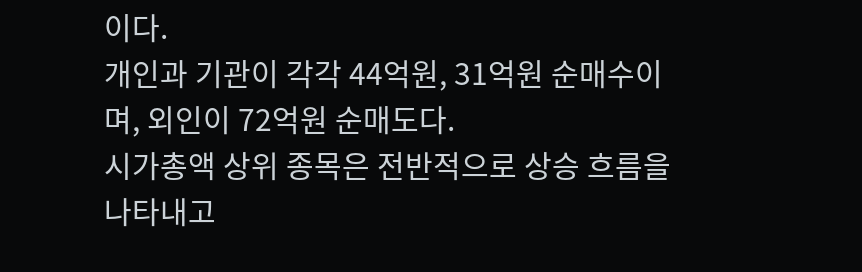이다.
개인과 기관이 각각 44억원, 31억원 순매수이며, 외인이 72억원 순매도다.
시가총액 상위 종목은 전반적으로 상승 흐름을 나타내고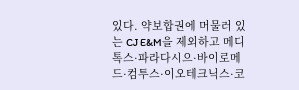있다. 약보합권에 머물러 있는 CJ E&M을 제외하고 메디톡스·파라다시으·바이로메드·컴투스·이오테크닉스·코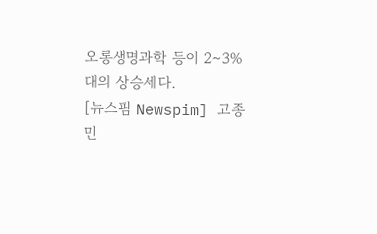오롱생명과학 등이 2∼3%대의 상승세다.
[뉴스핌 Newspim] 고종민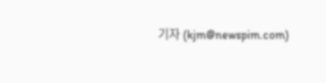기자 (kjm@newspim.com)